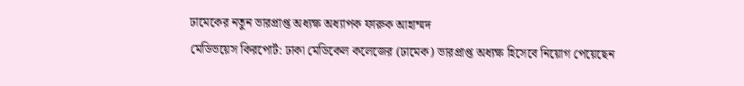ঢামেকের নতুন ভারপ্রাপ্ত অধ্যক্ষ অধ্যাপক ফারুক আহাম্মদ
মেডিভয়েস কিরপোর্ট: ঢাকা মেডিকেল কলেজের (ঢামেক) ভারপ্রাপ্ত অধ্যক্ষ হিসেবে নিয়োগ পেয়েছেন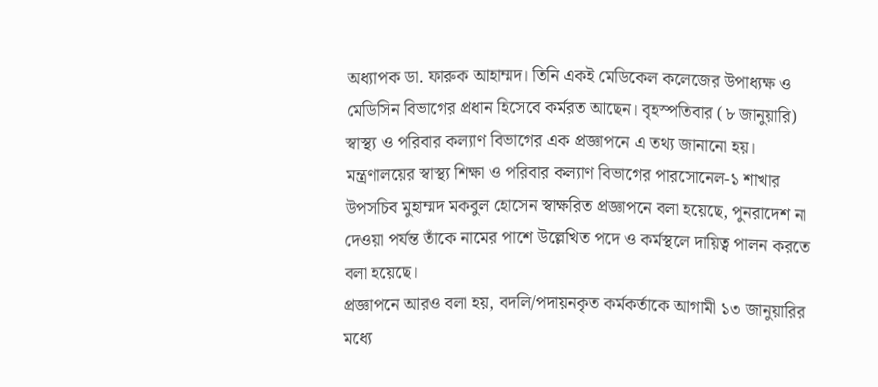অধ্যাপক ডা. ফারুক আহাম্মদ। তিনি একই মেডিকেল কলেজের উপাধ্যক্ষ ও মেডিসিন বিভাগের প্রধান হিসেবে কর্মরত আছেন। বৃহস্পতিবার (৮ জানুয়ারি) স্বাস্থ্য ও পরিবার কল্যাণ বিভাগের এক প্রজ্ঞাপনে এ তথ্য জানানো হয়।
মন্ত্রণালয়ের স্বাস্থ্য শিক্ষা ও পরিবার কল্যাণ বিভাগের পারসোনেল-১ শাখার উপসচিব মুহাম্মদ মকবুল হোসেন স্বাক্ষরিত প্রজ্ঞাপনে বলা হয়েছে, পুনরাদেশ না দেওয়া পর্যন্ত তাঁকে নামের পাশে উল্লেখিত পদে ও কর্মস্থলে দায়িত্ব পালন করতে বলা হয়েছে।
প্রজ্ঞাপনে আরও বলা হয়, বদলি/পদায়নকৃত কর্মকর্তাকে আগামী ১৩ জানুয়ারির মধ্যে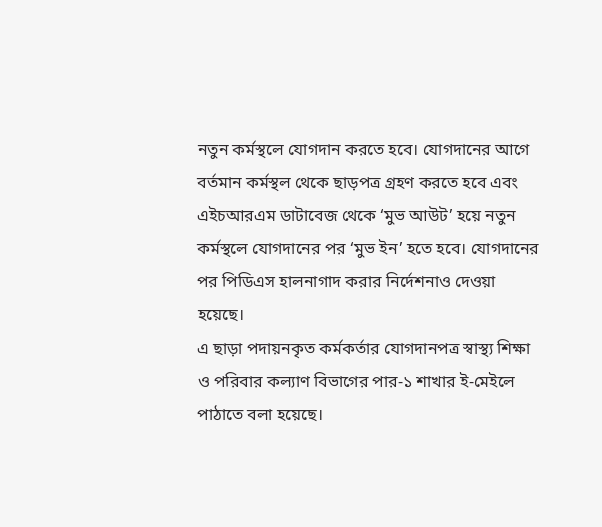নতুন কর্মস্থলে যোগদান করতে হবে। যোগদানের আগে বর্তমান কর্মস্থল থেকে ছাড়পত্র গ্রহণ করতে হবে এবং এইচআরএম ডাটাবেজ থেকে ‘মুভ আউট’ হয়ে নতুন কর্মস্থলে যোগদানের পর ‘মুভ ইন’ হতে হবে। যোগদানের পর পিডিএস হালনাগাদ করার নির্দেশনাও দেওয়া হয়েছে।
এ ছাড়া পদায়নকৃত কর্মকর্তার যোগদানপত্র স্বাস্থ্য শিক্ষা ও পরিবার কল্যাণ বিভাগের পার-১ শাখার ই-মেইলে পাঠাতে বলা হয়েছে।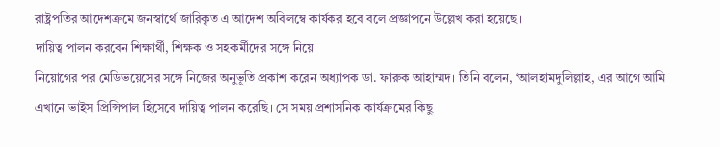রাষ্ট্রপতির আদেশক্রমে জনস্বার্থে জারিকৃত এ আদেশ অবিলম্বে কার্যকর হবে বলে প্রজ্ঞাপনে উল্লেখ করা হয়েছে।
দায়িত্ব পালন করবেন শিক্ষার্থী, শিক্ষক ও সহকর্মীদের সঙ্গে নিয়ে
নিয়োগের পর মেডিভয়েসের সঙ্গে নিজের অনুভূতি প্রকাশ করেন অধ্যাপক ডা. ফারুক আহাম্মদ। তিনি বলেন, ‘আলহামদুলিল্লাহ, এর আগে আমি এখানে ভাইস প্রিন্সিপাল হিসেবে দায়িত্ব পালন করেছি। সে সময় প্রশাসনিক কার্যক্রমের কিছু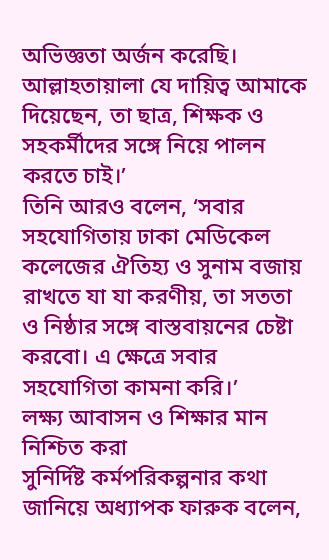অভিজ্ঞতা অর্জন করেছি। আল্লাহতায়ালা যে দায়িত্ব আমাকে দিয়েছেন, তা ছাত্র, শিক্ষক ও সহকর্মীদের সঙ্গে নিয়ে পালন করতে চাই।’
তিনি আরও বলেন, ‘সবার সহযোগিতায় ঢাকা মেডিকেল কলেজের ঐতিহ্য ও সুনাম বজায় রাখতে যা যা করণীয়, তা সততা ও নিষ্ঠার সঙ্গে বাস্তবায়নের চেষ্টা করবো। এ ক্ষেত্রে সবার সহযোগিতা কামনা করি।’
লক্ষ্য আবাসন ও শিক্ষার মান নিশ্চিত করা
সুনির্দিষ্ট কর্মপরিকল্পনার কথা জানিয়ে অধ্যাপক ফারুক বলেন,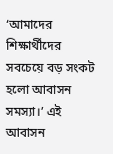‘আমাদের শিক্ষার্থীদের সবচেয়ে বড় সংকট হলো আবাসন সমস্যা।’ এই আবাসন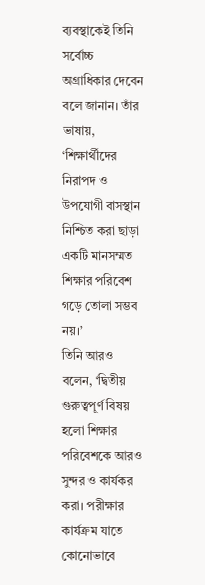ব্যবস্থাকেই তিনি সর্বোচ্চ অগ্রাধিকার দেবেন বলে জানান। তাঁর ভাষায়, ‘শিক্ষার্থীদের নিরাপদ ও উপযোগী বাসস্থান নিশ্চিত করা ছাড়া একটি মানসম্মত শিক্ষার পরিবেশ গড়ে তোলা সম্ভব নয়।’
তিনি আরও বলেন, ‘দ্বিতীয় গুরুত্বপূর্ণ বিষয় হলো শিক্ষার পরিবেশকে আরও সুন্দর ও কার্যকর করা। পরীক্ষার কার্যক্রম যাতে কোনোভাবে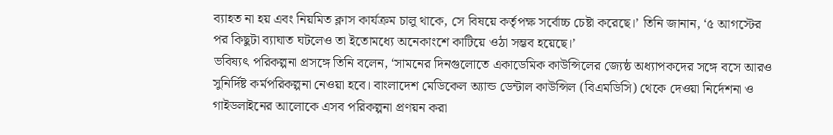ব্যাহত না হয় এবং নিয়মিত ক্লাস কার্যক্রম চালু থাকে, সে বিষয়ে কর্তৃপক্ষ সর্বোচ্চ চেষ্টা করেছে।’ তিনি জানান, ‘৫ আগস্টের পর কিছুটা ব্যাঘাত ঘটলেও তা ইতোমধ্যে অনেকাংশে কাটিয়ে ওঠা সম্ভব হয়েছে।’
ভবিষ্যৎ পরিকল্পনা প্রসঙ্গে তিনি বলেন, ‘সামনের দিনগুলোতে একাডেমিক কাউন্সিলের জ্যেষ্ঠ অধ্যাপকদের সঙ্গে বসে আরও সুনির্দিষ্ট কর্মপরিকল্পনা নেওয়া হবে। বাংলাদেশ মেডিকেল অ্যান্ড ডেন্টাল কাউন্সিল (বিএমডিসি) থেকে দেওয়া নির্দেশনা ও গাইডলাইনের আলোকে এসব পরিকল্পনা প্রণয়ন করা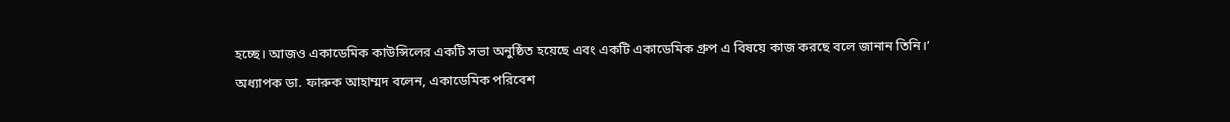হচ্ছে। আজও একাডেমিক কাউন্সিলের একটি সভা অনুষ্ঠিত হয়েছে এবং একটি একাডেমিক গ্রুপ এ বিষয়ে কাজ করছে বলে জানান তিনি।’
অধ্যাপক ডা. ফারুক আহাম্মদ বলেন, একাডেমিক পরিবেশ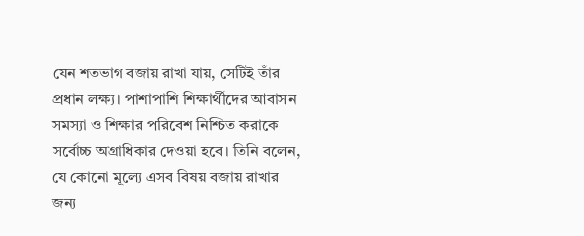যেন শতভাগ বজায় রাখা যায়, সেটিই তাঁর প্রধান লক্ষ্য। পাশাপাশি শিক্ষার্থীদের আবাসন সমস্যা ও শিক্ষার পরিবেশ নিশ্চিত করাকে সর্বোচ্চ অগ্রাধিকার দেওয়া হবে। তিনি বলেন, যে কোনো মূল্যে এসব বিষয় বজায় রাখার জন্য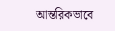আন্তরিকভাবে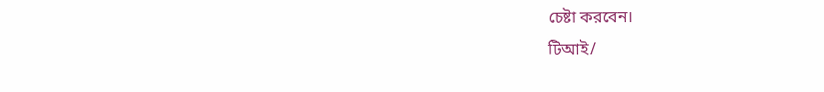চেষ্টা করবেন।
টিআই/